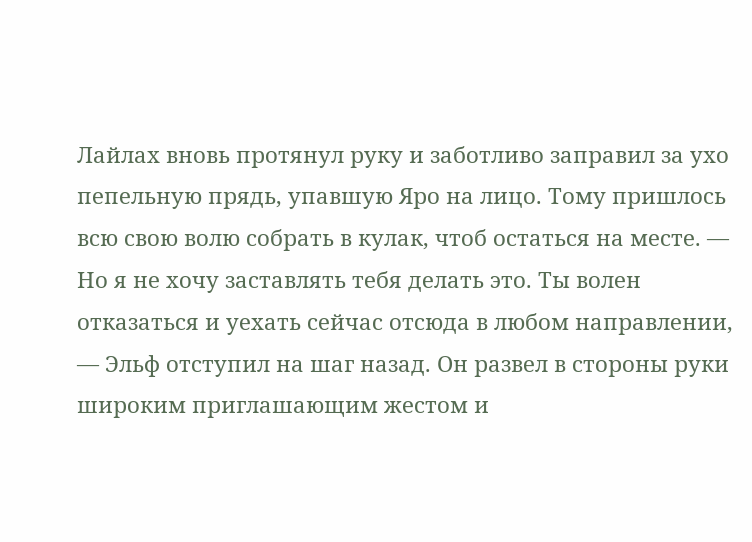Лайлах вновь протянул руку и заботливо заправил за ухо пепельную прядь, упавшую Яро на лицо. Тому пришлось всю свою волю собрать в кулак, чтоб остаться на месте. — Но я не хочу заставлять тебя делать это. Ты волен отказаться и уехать сейчас отсюда в любом направлении, — Эльф отступил на шаг назад. Он развел в стороны руки широким приглашающим жестом и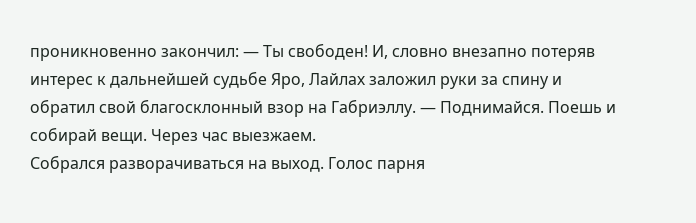проникновенно закончил: — Ты свободен! И, словно внезапно потеряв интерес к дальнейшей судьбе Яро, Лайлах заложил руки за спину и обратил свой благосклонный взор на Габриэллу. — Поднимайся. Поешь и собирай вещи. Через час выезжаем.
Собрался разворачиваться на выход. Голос парня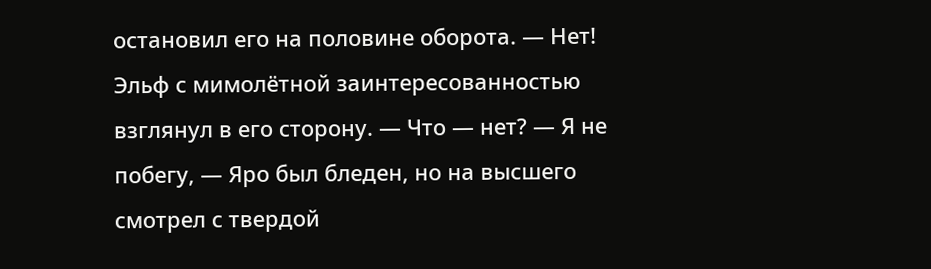остановил его на половине оборота. — Нет! Эльф с мимолётной заинтересованностью взглянул в его сторону. — Что — нет? — Я не побегу, — Яро был бледен, но на высшего смотрел с твердой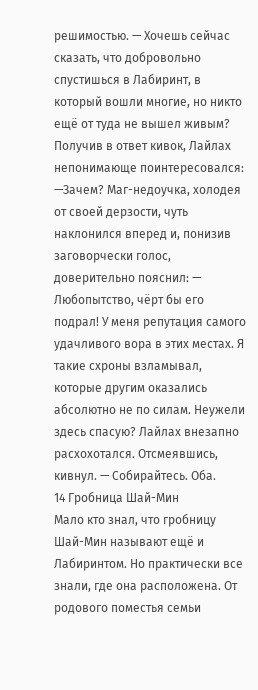решимостью. — Хочешь сейчас сказать, что добровольно спустишься в Лабиринт, в который вошли многие, но никто ещё от туда не вышел живым? Получив в ответ кивок, Лайлах непонимающе поинтересовался: —Зачем? Маг-недоучка, холодея от своей дерзости, чуть наклонился вперед и, понизив заговорчески голос, доверительно пояснил: — Любопытство, чёрт бы его подрал! У меня репутация самого удачливого вора в этих местах. Я такие схроны взламывал, которые другим оказались абсолютно не по силам. Неужели здесь спасую? Лайлах внезапно расхохотался. Отсмеявшись, кивнул. — Собирайтесь. Оба.
14 Гробница Шай-Мин
Мало кто знал, что гробницу Шай-Мин называют ещё и Лабиринтом. Но практически все знали, где она расположена. От родового поместья семьи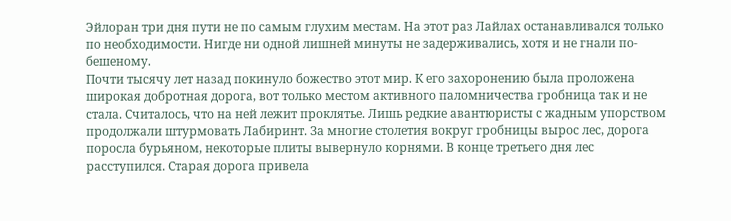Эйлоран три дня пути не по самым глухим местам. На этот раз Лайлах останавливался только по необходимости. Нигде ни одной лишней минуты не задерживались, хотя и не гнали по-бешеному.
Почти тысячу лет назад покинуло божество этот мир. К его захоронению была проложена широкая добротная дорога, вот только местом активного паломничества гробница так и не стала. Считалось, что на ней лежит проклятье. Лишь редкие авантюристы с жадным упорством продолжали штурмовать Лабиринт. За многие столетия вокруг гробницы вырос лес, дорога поросла бурьяном, некоторые плиты вывернуло корнями. В конце третьего дня лес расступился. Старая дорога привела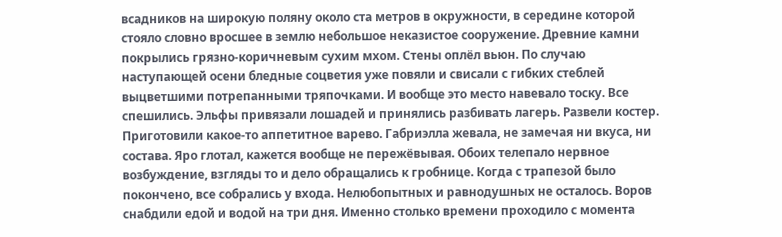всадников на широкую поляну около ста метров в окружности, в середине которой стояло словно вросшее в землю небольшое неказистое сооружение. Древние камни покрылись грязно-коричневым сухим мхом. Стены оплёл вьюн. По случаю наступающей осени бледные соцветия уже повяли и свисали с гибких стеблей выцветшими потрепанными тряпочками. И вообще это место навевало тоску. Все спешились. Эльфы привязали лошадей и принялись разбивать лагерь. Развели костер. Приготовили какое-то аппетитное варево. Габриэлла жевала, не замечая ни вкуса, ни состава. Яро глотал, кажется вообще не пережёвывая. Обоих телепало нервное возбуждение, взгляды то и дело обращались к гробнице. Когда с трапезой было покончено, все собрались у входа. Нелюбопытных и равнодушных не осталось. Воров снабдили едой и водой на три дня. Именно столько времени проходило с момента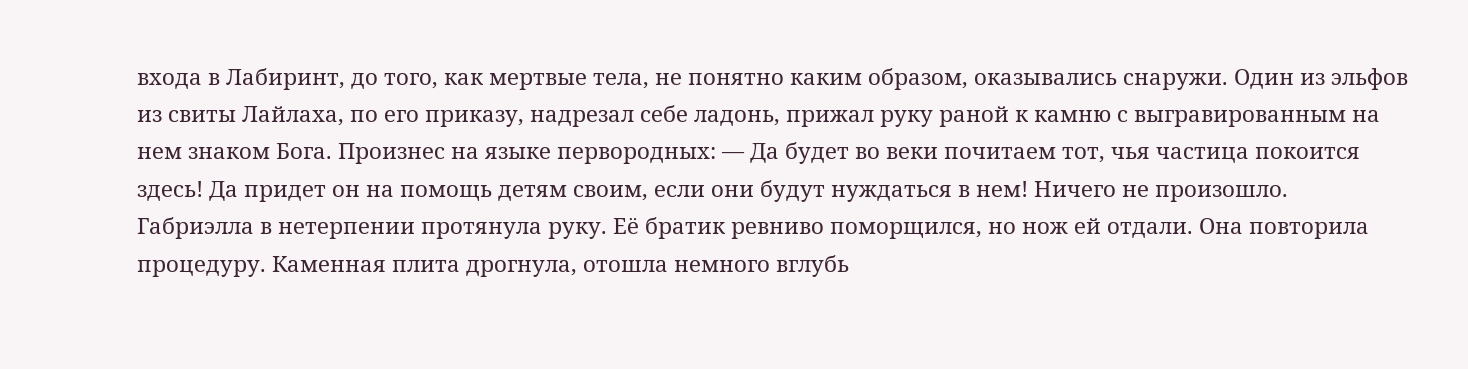входа в Лабиринт, до того, как мертвые тела, не понятно каким образом, оказывались снаружи. Один из эльфов из свиты Лайлаха, по его приказу, надрезал себе ладонь, прижал руку раной к камню с выгравированным на нем знаком Бога. Произнес на языке первородных: — Да будет во веки почитаем тот, чья частица покоится здесь! Да придет он на помощь детям своим, если они будут нуждаться в нем! Ничего не произошло. Габриэлла в нетерпении протянула руку. Её братик ревниво поморщился, но нож ей отдали. Она повторила процедуру. Каменная плита дрогнула, отошла немного вглубь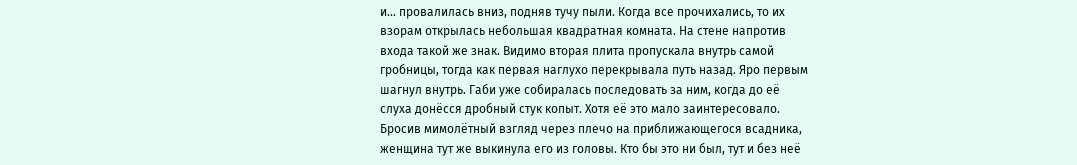и... провалилась вниз, подняв тучу пыли. Когда все прочихались, то их взорам открылась небольшая квадратная комната. На стене напротив входа такой же знак. Видимо вторая плита пропускала внутрь самой гробницы, тогда как первая наглухо перекрывала путь назад. Яро первым шагнул внутрь. Габи уже собиралась последовать за ним, когда до её слуха донёсся дробный стук копыт. Хотя её это мало заинтересовало. Бросив мимолётный взгляд через плечо на приближающегося всадника, женщина тут же выкинула его из головы. Кто бы это ни был, тут и без неё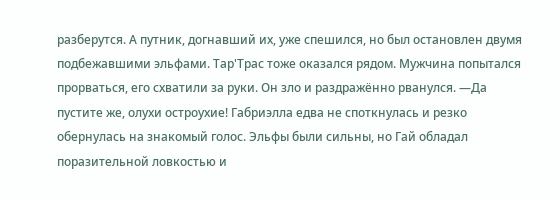разберутся. А путник, догнавший их, уже спешился, но был остановлен двумя подбежавшими эльфами. Тар'Трас тоже оказался рядом. Мужчина попытался прорваться, его схватили за руки. Он зло и раздражённо рванулся. —Да пустите же, олухи остроухие! Габриэлла едва не споткнулась и резко обернулась на знакомый голос. Эльфы были сильны, но Гай обладал поразительной ловкостью и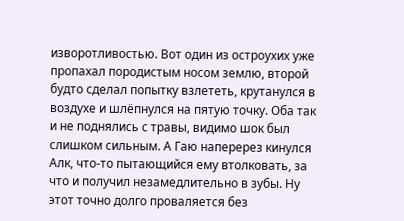изворотливостью. Вот один из остроухих уже пропахал породистым носом землю, второй будто сделал попытку взлететь, крутанулся в воздухе и шлёпнулся на пятую точку. Оба так и не поднялись с травы, видимо шок был слишком сильным. А Гаю наперерез кинулся Алк, что-то пытающийся ему втолковать, за что и получил незамедлительно в зубы. Ну этот точно долго проваляется без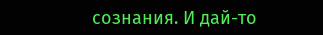сознания. И дай-то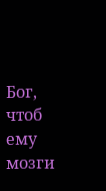Бог, чтоб ему мозги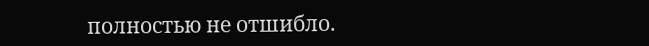полностью не отшибло.